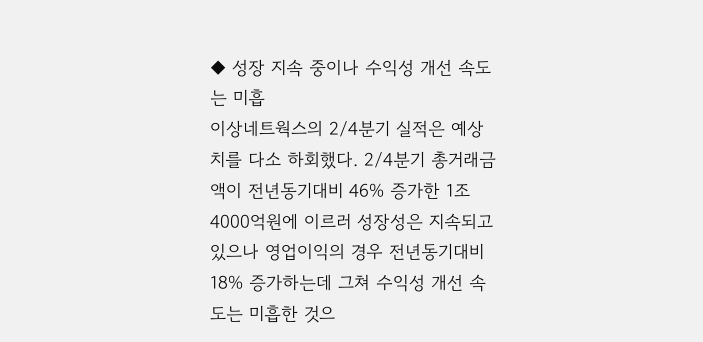◆ 성장 지속 중이나 수익성 개선 속도는 미흡
이상네트웍스의 2/4분기 실적은 예상치를 다소 하회했다. 2/4분기 총거래금액이 전년동기대비 46% 증가한 1조4000억원에 이르러 성장성은 지속되고 있으나 영업이익의 경우 전년동기대비 18% 증가하는데 그쳐 수익성 개선 속도는 미흡한 것으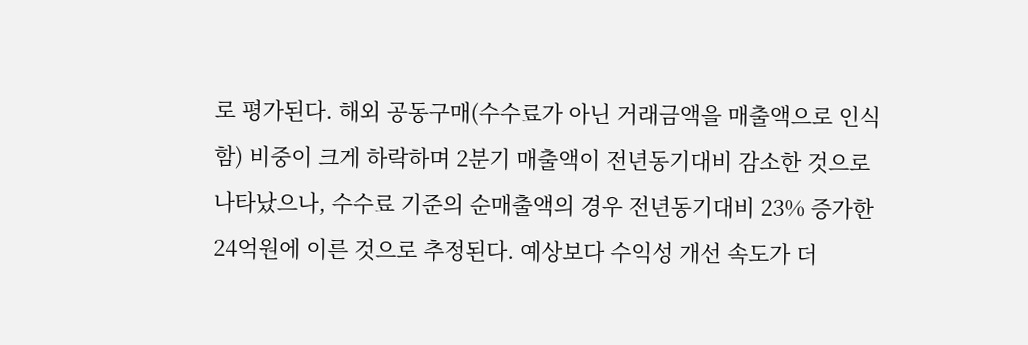로 평가된다. 해외 공동구매(수수료가 아닌 거래금액을 매출액으로 인식함) 비중이 크게 하락하며 2분기 매출액이 전년동기대비 감소한 것으로 나타났으나, 수수료 기준의 순매출액의 경우 전년동기대비 23% 증가한 24억원에 이른 것으로 추정된다. 예상보다 수익성 개선 속도가 더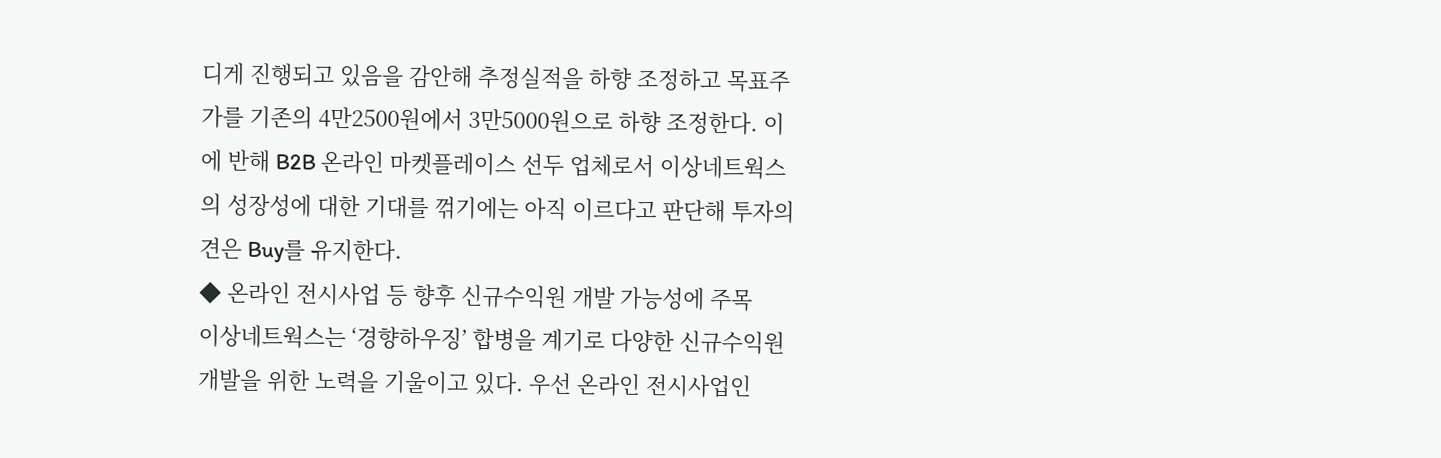디게 진행되고 있음을 감안해 추정실적을 하향 조정하고 목표주가를 기존의 4만2500원에서 3만5000원으로 하향 조정한다. 이에 반해 B2B 온라인 마켓플레이스 선두 업체로서 이상네트웍스의 성장성에 대한 기대를 꺾기에는 아직 이르다고 판단해 투자의견은 Buy를 유지한다.
◆ 온라인 전시사업 등 향후 신규수익원 개발 가능성에 주목
이상네트웍스는 ‘경향하우징’ 합병을 계기로 다양한 신규수익원 개발을 위한 노력을 기울이고 있다. 우선 온라인 전시사업인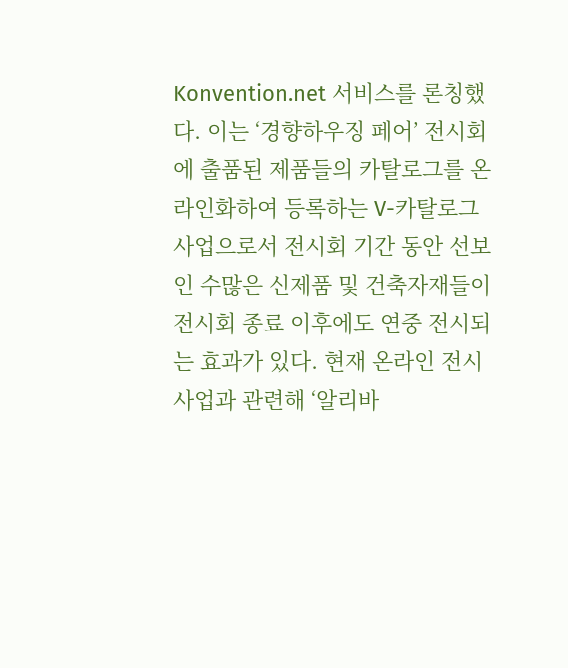Konvention.net 서비스를 론칭했다. 이는 ‘경향하우징 페어’ 전시회에 출품된 제품들의 카탈로그를 온라인화하여 등록하는 V-카탈로그 사업으로서 전시회 기간 동안 선보인 수많은 신제품 및 건축자재들이 전시회 종료 이후에도 연중 전시되는 효과가 있다. 현재 온라인 전시사업과 관련해 ‘알리바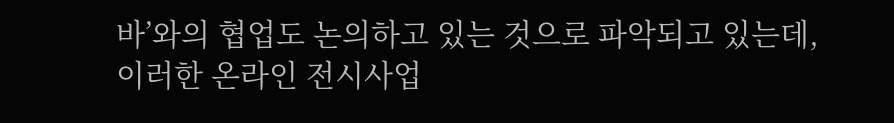바’와의 협업도 논의하고 있는 것으로 파악되고 있는데, 이러한 온라인 전시사업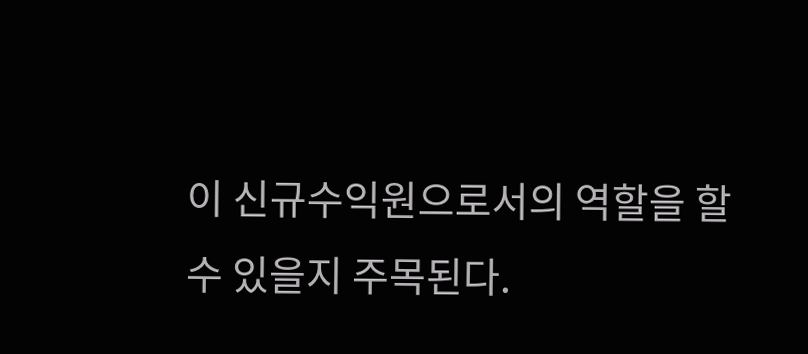이 신규수익원으로서의 역할을 할 수 있을지 주목된다.